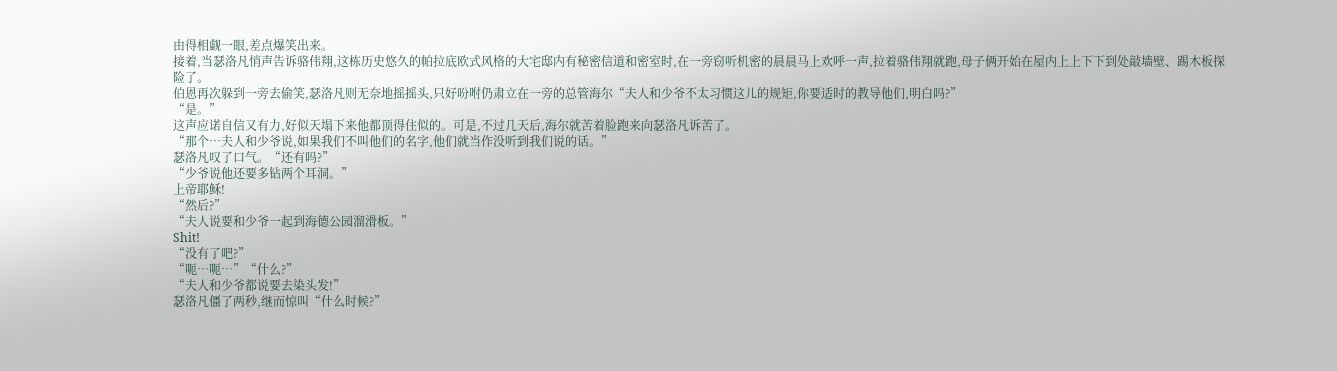由得相觑一眼,差点爆笑出来。
接着,当瑟洛凡悄声告诉骆伟翔,这栋历史悠久的帕拉底欧式风格的大宅邸内有秘密信道和密室时,在一旁窃听机密的晨晨马上欢呼一声,拉着骆伟翔就跑,母子俩开始在屋内上上下下到处敲墙壁、踢木板探险了。
伯恩再次躲到一旁去偷笑,瑟洛凡则无奈地摇摇头,只好吩咐仍肃立在一旁的总管海尔“夫人和少爷不太习惯这儿的规矩,你要适时的教导他们,明白吗?”
“是。”
这声应诺自信又有力,好似天塌下来他都顶得住似的。可是,不过几天后,海尔就苦着脸跑来向瑟洛凡诉苦了。
“那个…夫人和少爷说,如果我们不叫他们的名字,他们就当作没听到我们说的话。”
瑟洛凡叹了口气。“还有吗?”
“少爷说他还要多钻两个耳洞。”
上帝耶稣!
“然后?”
“夫人说要和少爷一起到海德公园溜滑板。”
Shit!
“没有了吧?”
“呃…呃…”“什么?”
“夫人和少爷都说要去染头发!”
瑟洛凡僵了两秒,继而惊叫“什么时候?”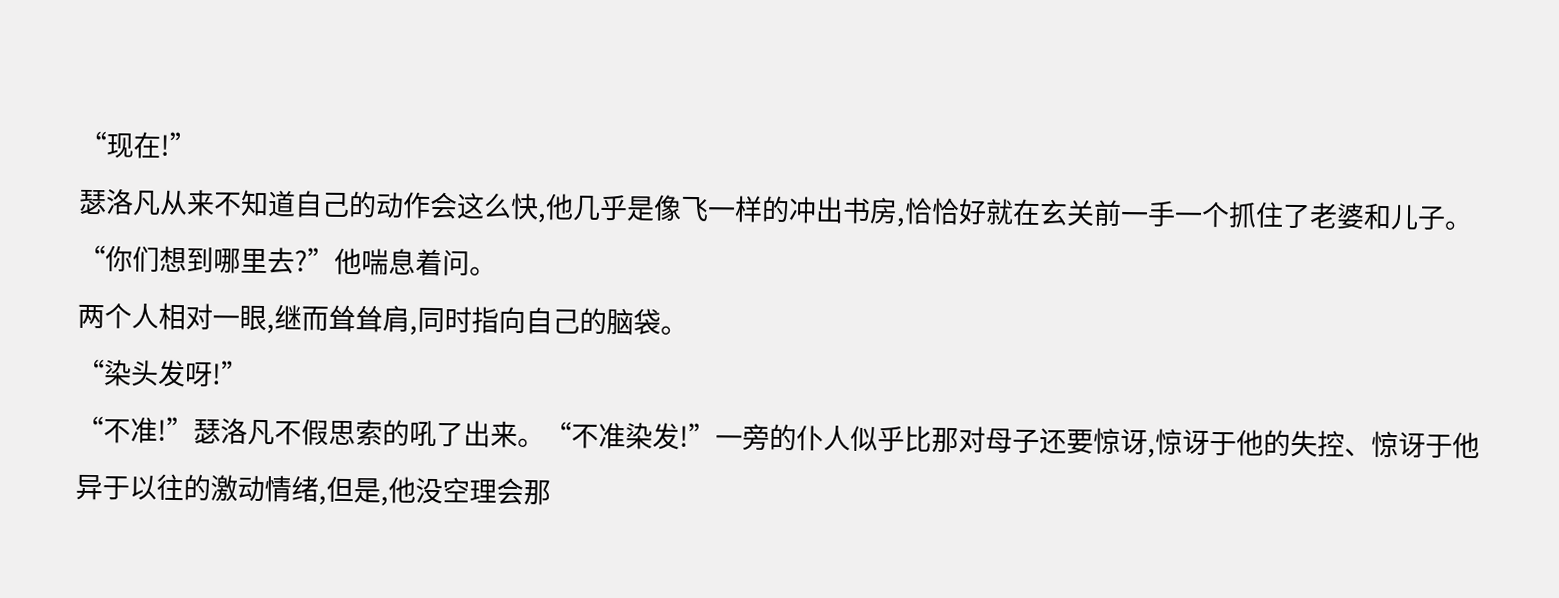“现在!”
瑟洛凡从来不知道自己的动作会这么快,他几乎是像飞一样的冲出书房,恰恰好就在玄关前一手一个抓住了老婆和儿子。
“你们想到哪里去?”他喘息着问。
两个人相对一眼,继而耸耸肩,同时指向自己的脑袋。
“染头发呀!”
“不准!”瑟洛凡不假思索的吼了出来。“不准染发!”一旁的仆人似乎比那对母子还要惊讶,惊讶于他的失控、惊讶于他异于以往的激动情绪,但是,他没空理会那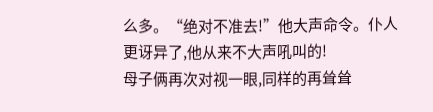么多。“绝对不准去!”他大声命令。仆人更讶异了,他从来不大声吼叫的!
母子俩再次对视一眼,同样的再耸耸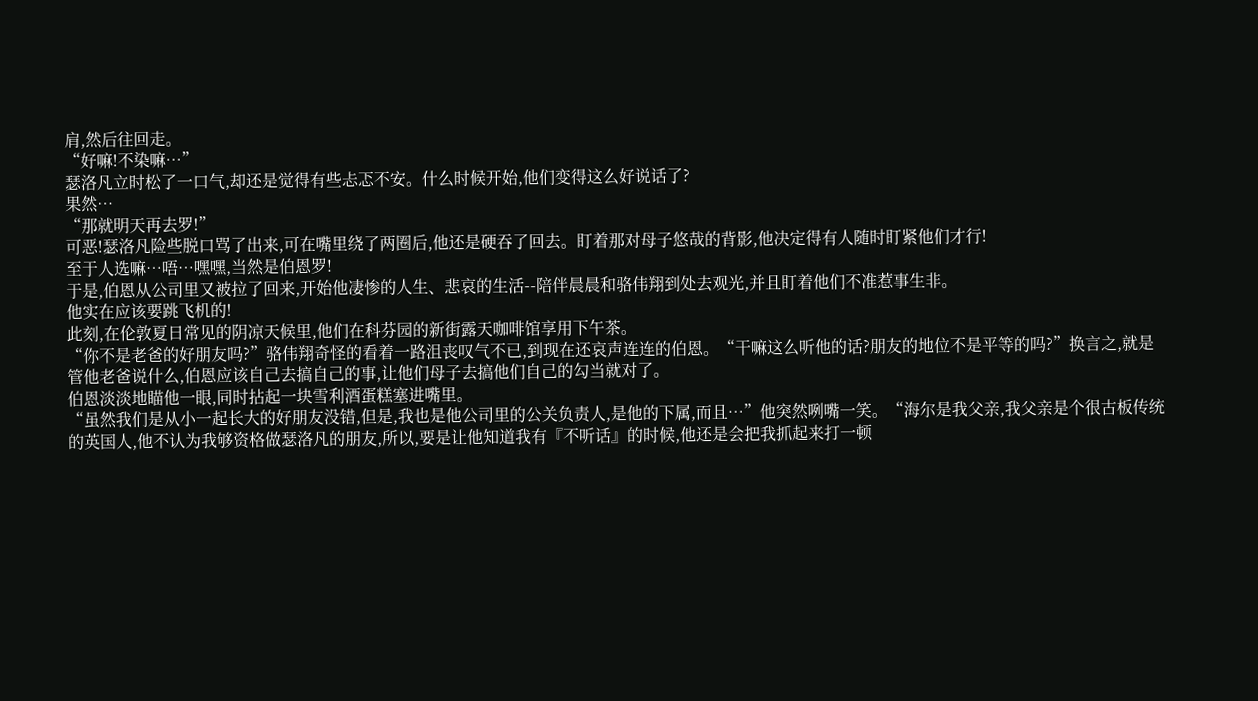肩,然后往回走。
“好嘛!不染嘛…”
瑟洛凡立时松了一口气,却还是觉得有些忐忑不安。什么时候开始,他们变得这么好说话了?
果然…
“那就明天再去罗!”
可恶!瑟洛凡险些脱口骂了出来,可在嘴里绕了两圈后,他还是硬吞了回去。盯着那对母子悠哉的背影,他决定得有人随时盯紧他们才行!
至于人选嘛…唔…嘿嘿,当然是伯恩罗!
于是,伯恩从公司里又被拉了回来,开始他凄惨的人生、悲哀的生活--陪伴晨晨和骆伟翔到处去观光,并且盯着他们不准惹事生非。
他实在应该要跳飞机的!
此刻,在伦敦夏日常见的阴凉天候里,他们在科芬园的新街露天咖啡馆享用下午茶。
“你不是老爸的好朋友吗?”骆伟翔奇怪的看着一路沮丧叹气不已,到现在还哀声连连的伯恩。“干嘛这么听他的话?朋友的地位不是平等的吗?”换言之,就是管他老爸说什么,伯恩应该自己去搞自己的事,让他们母子去搞他们自己的勾当就对了。
伯恩淡淡地瞄他一眼,同时拈起一块雪利酒蛋糕塞进嘴里。
“虽然我们是从小一起长大的好朋友没错,但是,我也是他公司里的公关负责人,是他的下属,而且…”他突然咧嘴一笑。“海尔是我父亲,我父亲是个很古板传统的英国人,他不认为我够资格做瑟洛凡的朋友,所以,要是让他知道我有『不听话』的时候,他还是会把我抓起来打一顿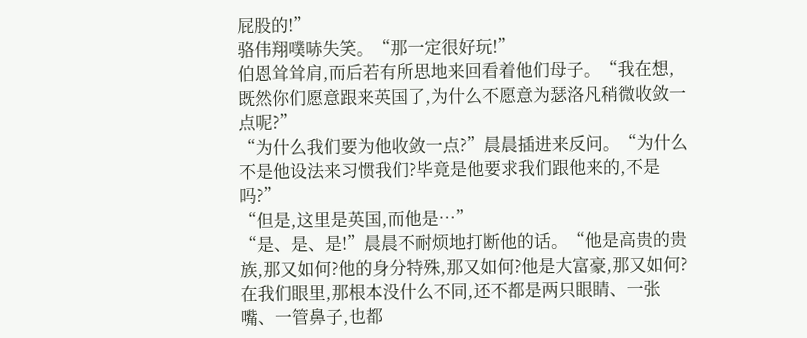屁股的!”
骆伟翔噗哧失笑。“那一定很好玩!”
伯恩耸耸肩,而后若有所思地来回看着他们母子。“我在想,既然你们愿意跟来英国了,为什么不愿意为瑟洛凡稍微收敛一点呢?”
“为什么我们要为他收敛一点?”晨晨插进来反问。“为什么不是他设法来习惯我们?毕竟是他要求我们跟他来的,不是吗?”
“但是,这里是英国,而他是…”
“是、是、是!”晨晨不耐烦地打断他的话。“他是高贵的贵族,那又如何?他的身分特殊,那又如何?他是大富豪,那又如何?在我们眼里,那根本没什么不同,还不都是两只眼睛、一张嘴、一管鼻子,也都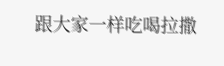跟大家一样吃喝拉撒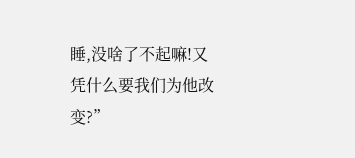睡,没啥了不起嘛!又凭什么要我们为他改变?”